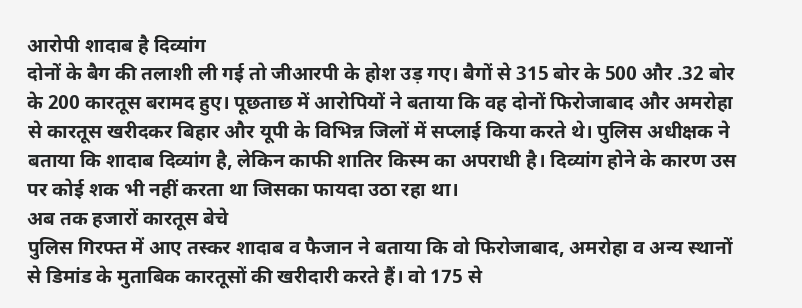आरोपी शादाब है दिव्यांग
दोनों के बैग की तलाशी ली गई तो जीआरपी के होश उड़ गए। बैगों से 315 बोर के 500 और .32 बोर के 200 कारतूस बरामद हुए। पूछताछ में आरोपियों ने बताया कि वह दोनों फिरोजाबाद और अमरोहा से कारतूस खरीदकर बिहार और यूपी के विभिन्न जिलों में सप्लाई किया करते थे। पुलिस अधीक्षक ने बताया कि शादाब दिव्यांग है, लेकिन काफी शातिर किस्म का अपराधी है। दिव्यांग होने के कारण उस पर कोई शक भी नहीं करता था जिसका फायदा उठा रहा था।
अब तक हजारों कारतूस बेचे
पुलिस गिरफ्त में आए तस्कर शादाब व फैजान ने बताया कि वो फिरोजाबाद, अमरोहा व अन्य स्थानों से डिमांड के मुताबिक कारतूसों की खरीदारी करते हैं। वो 175 से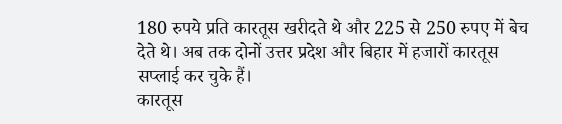180 रुपये प्रति कारतूस खरीदते थे और 225 से 250 रुपए में बेच देते थे। अब तक दोनों उत्तर प्रदेश और बिहार में हजारों कारतूस सप्लाई कर चुके हैं।
कारतूस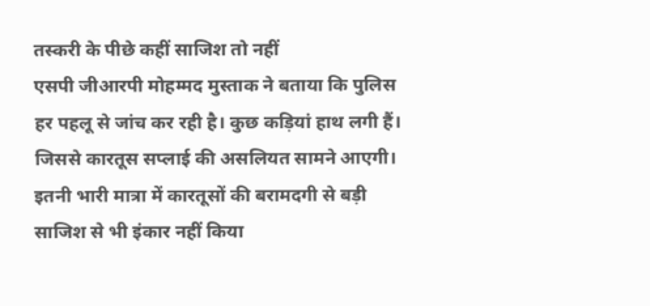तस्करी के पीछे कहीं साजिश तो नहीं
एसपी जीआरपी मोहम्मद मुस्ताक ने बताया कि पुलिस हर पहलू से जांच कर रही है। कुछ कड़ियां हाथ लगी हैं। जिससे कारतूस सप्लाई की असलियत सामने आएगी। इतनी भारी मात्रा में कारतूसों की बरामदगी से बड़ी साजिश से भी इंकार नहीं किया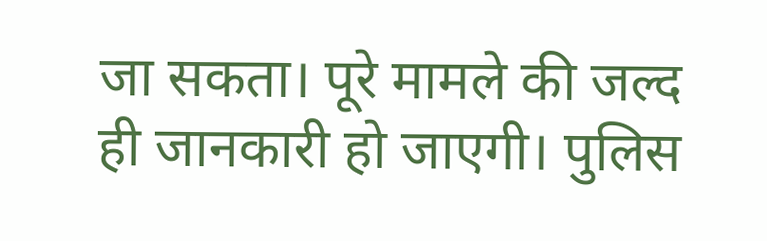जा सकता। पूरे मामले की जल्द ही जानकारी हो जाएगी। पुलिस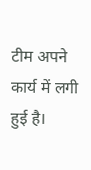टीम अपने कार्य में लगी हुई है।